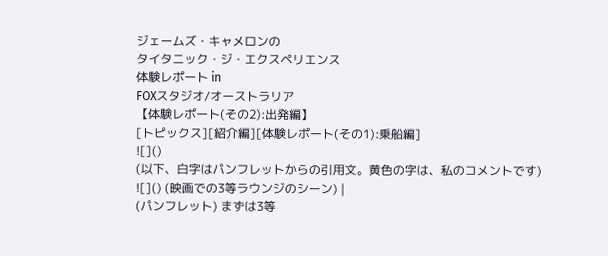ジェームズ・キャメロンの
タイタニック・ジ・エクスペリエンス
体験レポート in
FOXスタジオ/オーストラリア
【体験レポート(その2):出発編】
[トピックス][紹介編][体験レポート(その1):乗船編]
![]()
(以下、白字はパンフレットからの引用文。黄色の字は、私のコメントです)
![]() (映画での3等ラウンジのシーン) |
(パンフレット) まずは3等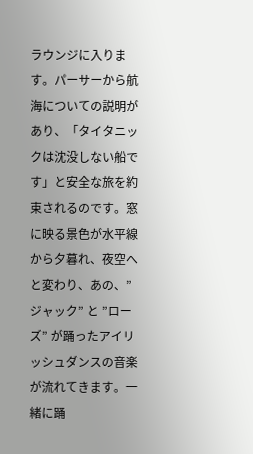ラウンジに入ります。パーサーから航海についての説明があり、「タイタニックは沈没しない船です」と安全な旅を約束されるのです。窓に映る景色が水平線から夕暮れ、夜空へと変わり、あの、”ジャック” と ”ローズ” が踊ったアイリッシュダンスの音楽が流れてきます。一緒に踊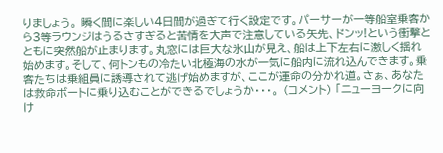りましょう。 瞬く間に楽しい4日間が過ぎて行く設定です。パーサーが一等船室乗客から3等ラウンジはうるさすぎると苦情を大声で注意している矢先、ドンッ!という衝撃とともに突然船が止まります。丸窓には巨大な氷山が見え、船は上下左右に激しく揺れ始めます。そして、何トンもの冷たい北極海の水が一気に船内に流れ込んできます。乗客たちは乗組員に誘導されて逃げ始めますが、ここが運命の分かれ道。さぁ、あなたは救命ボートに乗り込むことができるでしょうか・・・。 (コメント) 「ニューヨークに向け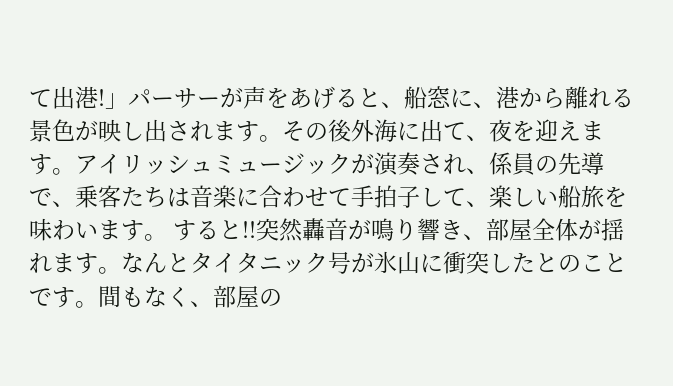て出港!」パーサーが声をあげると、船窓に、港から離れる景色が映し出されます。その後外海に出て、夜を迎えます。アイリッシュミュージックが演奏され、係員の先導で、乗客たちは音楽に合わせて手拍子して、楽しい船旅を味わいます。 すると!!突然轟音が鳴り響き、部屋全体が揺れます。なんとタイタニック号が氷山に衝突したとのことです。間もなく、部屋の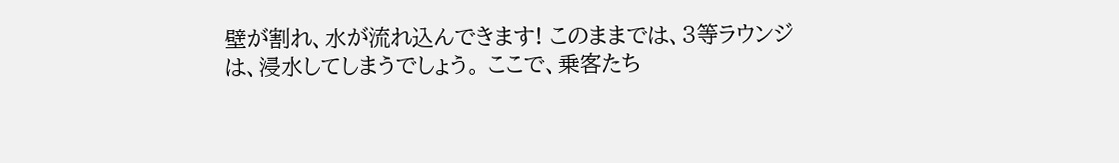壁が割れ、水が流れ込んできます! このままでは、3等ラウンジは、浸水してしまうでしょう。 ここで、乗客たち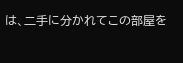は、二手に分かれてこの部屋を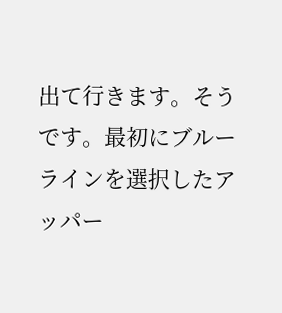出て行きます。そうです。最初にブルーラインを選択したアッパー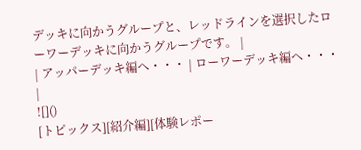デッキに向かうグループと、レッドラインを選択したローワーデッキに向かうグループです。 |
| アッパーデッキ編へ・・・ | ローワーデッキ編へ・・・ |
![]()
[トピックス][紹介編][体験レポー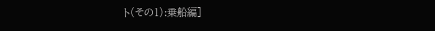ト(その1):乗船編]